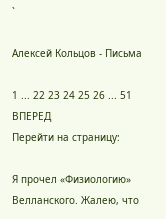`

Алексей Кольцов - Письма

1 ... 22 23 24 25 26 ... 51 ВПЕРЕД
Перейти на страницу:

Я прочел «Физиологию» Велланского. Жалею, что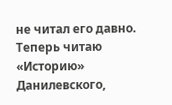не читал его давно. Теперь читаю «Историю» Данилевского,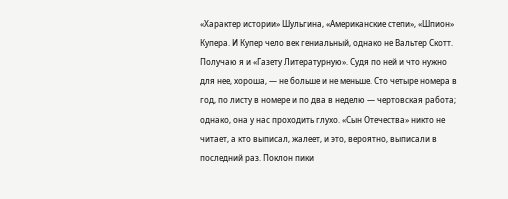«Характер истории» Шульгина, «Американские степи», «Шпион» Купера. И Купер чело век гениальный, однако не Вальтер Скотт. Получаю я и «Газету Литературную». Судя по ней и что нужно для нее, хороша, — не больше и не меньше. Сто четыре номера в год, по листу в номере и по два в неделю — чертовская работа; однако, она у нас проходить глухо. «Сын Отечества» никто не читает, а кто выписал, жалеет, и это, вероятно, выписали в последний раз. Поклон пики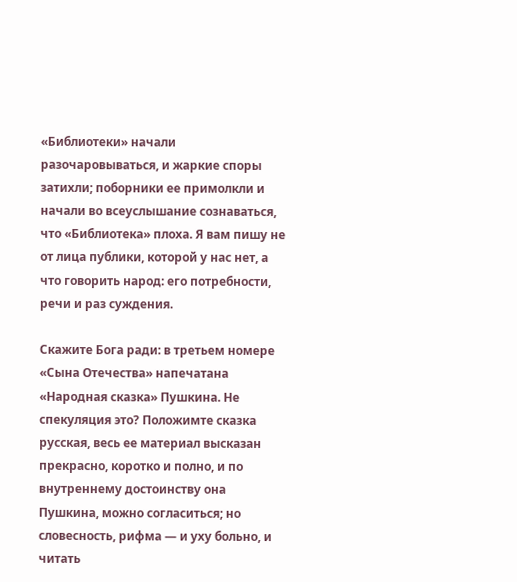«Библиотеки» начали разочаровываться, и жаркие споры затихли; поборники ее примолкли и начали во всеуслышание сознаваться, что «Библиотека» плоха. Я вам пишу не от лица публики, которой у нас нет, а что говорить народ: его потребности, речи и раз суждения.

Скажите Бога ради: в третьем номере «Сына Отечества» напечатана «Народная сказка» Пушкина. Не спекуляция это? Положимте сказка русская, весь ее материал высказан прекрасно, коротко и полно, и по внутреннему достоинству она Пушкина, можно согласиться; но словесность, рифма — и уху больно, и читать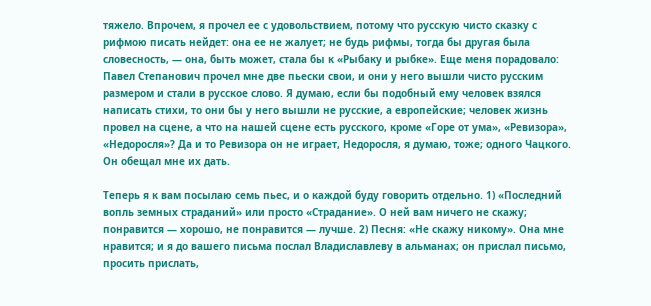тяжело. Впрочем, я прочел ее с удовольствием, потому что русскую чисто сказку с рифмою писать нейдет: она ее не жалует; не будь рифмы, тогда бы другая была словесность, — она, быть может, стала бы к «Рыбаку и рыбке». Еще меня порадовало: Павел Степанович прочел мне две пьески свои, и они у него вышли чисто русским размером и стали в русское слово. Я думаю, если бы подобный ему человек взялся написать стихи, то они бы у него вышли не русские, а европейские; человек жизнь провел на сцене, а что на нашей сцене есть русского, кроме «Горе от ума», «Ревизора», «Недоросля»? Да и то Ревизора он не играет, Недоросля, я думаю, тоже; одного Чацкого. Он обещал мне их дать.

Теперь я к вам посылаю семь пьес, и о каждой буду говорить отдельно. 1) «Последний вопль земных страданий» или просто «Страдание». О ней вам ничего не скажу; понравится — хорошо, не понравится — лучше. 2) Песня: «Не скажу никому». Она мне нравится; и я до вашего письма послал Владиславлеву в альманах; он прислал письмо, просить прислать,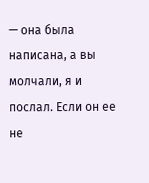— она была написана, а вы молчали, я и послал. Если он ее не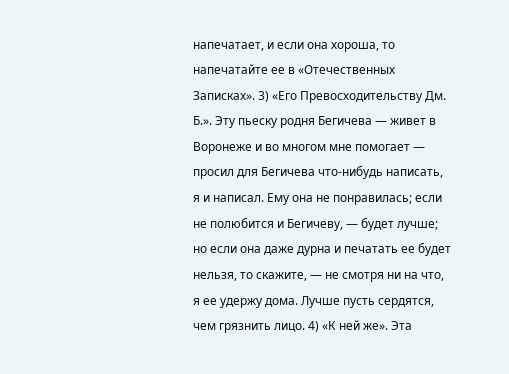напечатает, и если она хороша, то напечатайте ее в «Отечественных Записках». 3) «Его Превосходительству Дм. Б.». Эту пьеску родня Бегичева — живет в Воронеже и во многом мне помогает — просил для Бегичева что-нибудь написать, я и написал. Ему она не понравилась; если не полюбится и Бегичеву, — будет лучше; но если она даже дурна и печатать ее будет нельзя, то скажите, — не смотря ни на что, я ее удержу дома. Лучше пусть сердятся, чем грязнить лицо. 4) «К ней же». Эта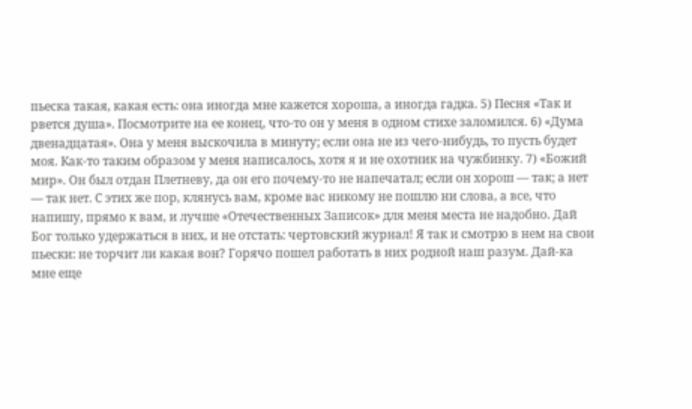пьеска такая, какая есть: она иногда мне кажется хороша, а иногда гадка. 5) Песня «Так и рвется душа». Посмотрите на ее конец, что-то он у меня в одном стихе заломился. 6) «Дума двенадцатая». Она у меня выскочила в минуту; если она не из чего-нибудь, то пусть будет моя. Как-то таким образом у меня написалось, хотя я и не охотник на чужбинку. 7) «Божий мир». Он был отдан Плетневу, да он его почему-то не напечатал; если он хорош — так; а нет — так нет. С этих же пор, клянусь вам, кроме вас никому не пошлю ни слова, а все, что напишу, прямо к вам, и лучше «Отечественных Записок» для меня места не надобно. Дай Бог только удержаться в них, и не отстать: чертовский журнал! Я так и смотрю в нем на свои пьески: не торчит ли какая вон? Горячо пошел работать в них родной наш разум. Дай-ка мне еще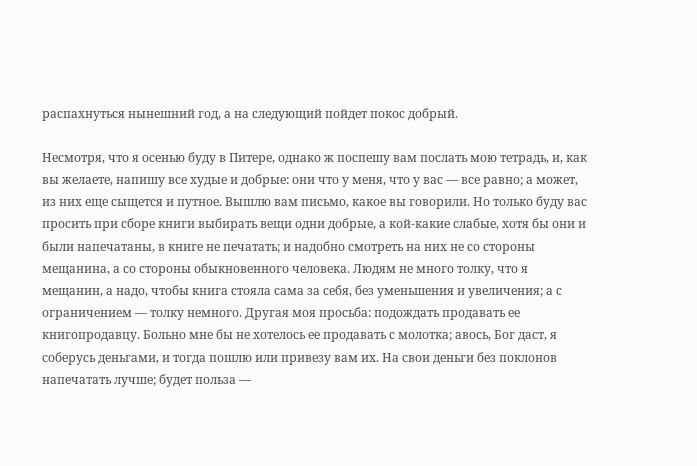распахнуться нынешний год, а на следующий пойдет покос добрый.

Несмотря, что я осенью буду в Питере, однако ж поспешу вам послать мою тетрадь, и, как вы желаете, напишу все худые и добрые: они что у меня, что у вас — все равно; а может, из них еще сыщется и путное. Вышлю вам письмо, какое вы говорили. Но только буду вас просить при сборе книги выбирать вещи одни добрые, а кой-какие слабые, хотя бы они и были напечатаны, в книге не печатать; и надобно смотреть на них не со стороны мещанина, а со стороны обыкновенного человека. Людям не много толку, что я мещанин, а надо, чтобы книга стояла сама за себя, без уменьшения и увеличения; а с ограничением — толку немного. Другая моя просьба: подождать продавать ее книгопродавцу. Больно мне бы не хотелось ее продавать с молотка; авось, Бог даст, я соберусь деньгами, и тогда пошлю или привезу вам их. На свои деньги без поклонов напечатать лучше; будет польза —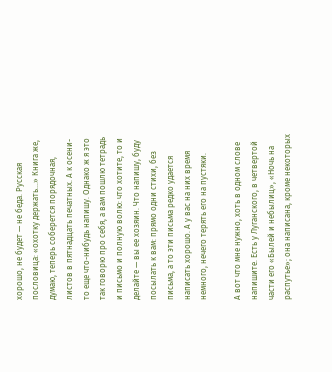хорошо, не будет — не беда. Русская пословица: «охотку держать…» Книга же, думаю, теперь соберется порядочная, листов в пятнадцать печатных. А к осени-то еще что-нибудь напишу. Однако ж я это так говорю про себя, а вам пошлю тетрадь и письмо и полную волю: что хотите, то и делайте — вы ее хозяин. Что напишу, буду посылать к вам: прямо одни стихи, без письма, а то эти письма редко удается написать хорошо. А у вас на них время немного, нечего терять его на пустяки.

А вот что мне нужно, хоть в одном слове напишите. Есть у Луганского, в четвертой части его «Былей и небылиц», «Ночь на распутье»; она написана, кроме некоторых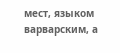мест, языком варварским, а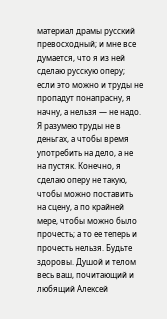материал драмы русский превосходный; и мне все думается, что я из ней сделаю русскую оперу; если это можно и труды не пропадут понапрасну, я начну, а нельзя — не надо. Я разумею труды не в деньгах, а чтобы время употребить на дело, а не на пустяк. Конечно, я сделаю оперу не такую, чтобы можно поставить на сцену, а по крайней мере, чтобы можно было прочесть; а то ее теперь и прочесть нельзя. Будьте здоровы. Душой и телом весь ваш, почитающий и любящий Алексей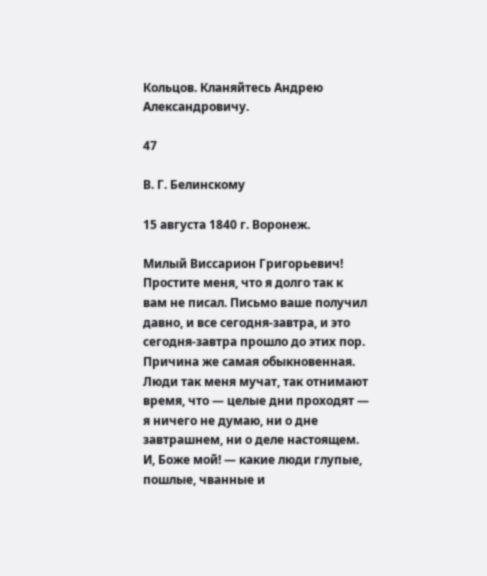Кольцов. Кланяйтесь Андрею Александровичу.

47

В. Г. Белинскому

15 августа 1840 г. Воронеж.

Милый Виссарион Григорьевич! Простите меня, что я долго так к вам не писал. Письмо ваше получил давно, и все сегодня-завтра, и это сегодня-завтра прошло до этих пор. Причина же самая обыкновенная. Люди так меня мучат, так отнимают время, что — целые дни проходят — я ничего не думаю, ни о дне завтрашнем, ни о деле настоящем. И, Боже мой! — какие люди глупые, пошлые, чванные и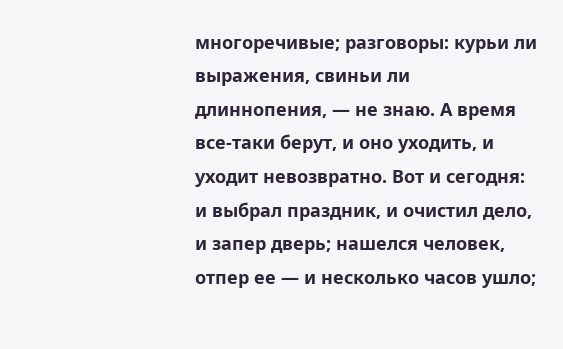многоречивые; разговоры: курьи ли выражения, свиньи ли длиннопения, — не знаю. А время все-таки берут, и оно уходить, и уходит невозвратно. Вот и сегодня: и выбрал праздник, и очистил дело, и запер дверь; нашелся человек, отпер ее — и несколько часов ушло;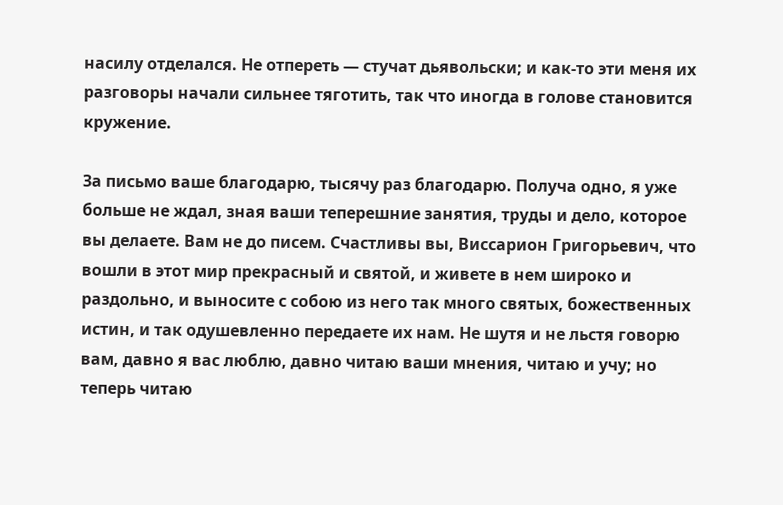насилу отделался. Не отпереть — стучат дьявольски; и как-то эти меня их разговоры начали сильнее тяготить, так что иногда в голове становится кружение.

За письмо ваше благодарю, тысячу раз благодарю. Получа одно, я уже больше не ждал, зная ваши теперешние занятия, труды и дело, которое вы делаете. Вам не до писем. Счастливы вы, Виссарион Григорьевич, что вошли в этот мир прекрасный и святой, и живете в нем широко и раздольно, и выносите с собою из него так много святых, божественных истин, и так одушевленно передаете их нам. Не шутя и не льстя говорю вам, давно я вас люблю, давно читаю ваши мнения, читаю и учу; но теперь читаю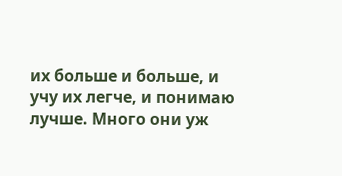их больше и больше, и учу их легче, и понимаю лучше. Много они уж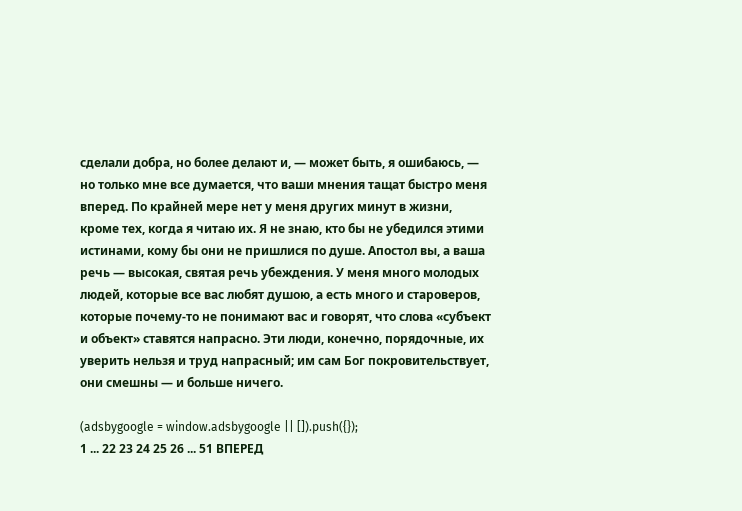сделали добра, но более делают и, — может быть, я ошибаюсь, — но только мне все думается, что ваши мнения тащат быстро меня вперед. По крайней мере нет у меня других минут в жизни, кроме тех, когда я читаю их. Я не знаю, кто бы не убедился этими истинами, кому бы они не пришлися по душе. Апостол вы, а ваша речь — высокая, святая речь убеждения. У меня много молодых людей, которые все вас любят душою, а есть много и староверов, которые почему-то не понимают вас и говорят, что слова «субъект и объект» ставятся напрасно. Эти люди, конечно, порядочные, их уверить нельзя и труд напрасный; им сам Бог покровительствует, они смешны — и больше ничего.

(adsbygoogle = window.adsbygoogle || []).push({});
1 ... 22 23 24 25 26 ... 51 ВПЕРЕД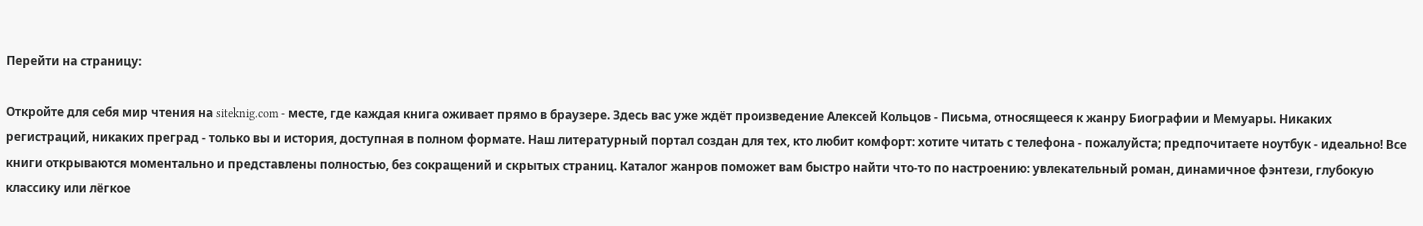Перейти на страницу:

Откройте для себя мир чтения на siteknig.com - месте, где каждая книга оживает прямо в браузере. Здесь вас уже ждёт произведение Алексей Кольцов - Письма, относящееся к жанру Биографии и Мемуары. Никаких регистраций, никаких преград - только вы и история, доступная в полном формате. Наш литературный портал создан для тех, кто любит комфорт: хотите читать с телефона - пожалуйста; предпочитаете ноутбук - идеально! Все книги открываются моментально и представлены полностью, без сокращений и скрытых страниц. Каталог жанров поможет вам быстро найти что-то по настроению: увлекательный роман, динамичное фэнтези, глубокую классику или лёгкое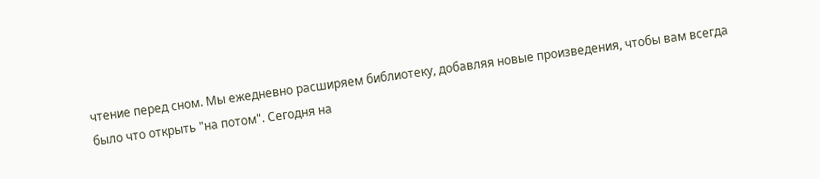чтение перед сном. Мы ежедневно расширяем библиотеку, добавляя новые произведения, чтобы вам всегда было что открыть "на потом". Сегодня на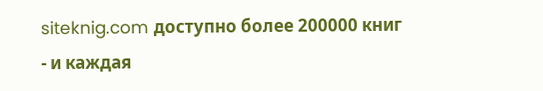siteknig.com доступно более 200000 книг - и каждая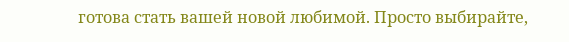готова стать вашей новой любимой. Просто выбирайте,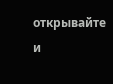открывайте и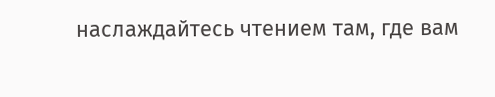наслаждайтесь чтением там, где вам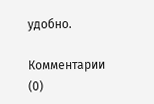удобно.

Комментарии (0)